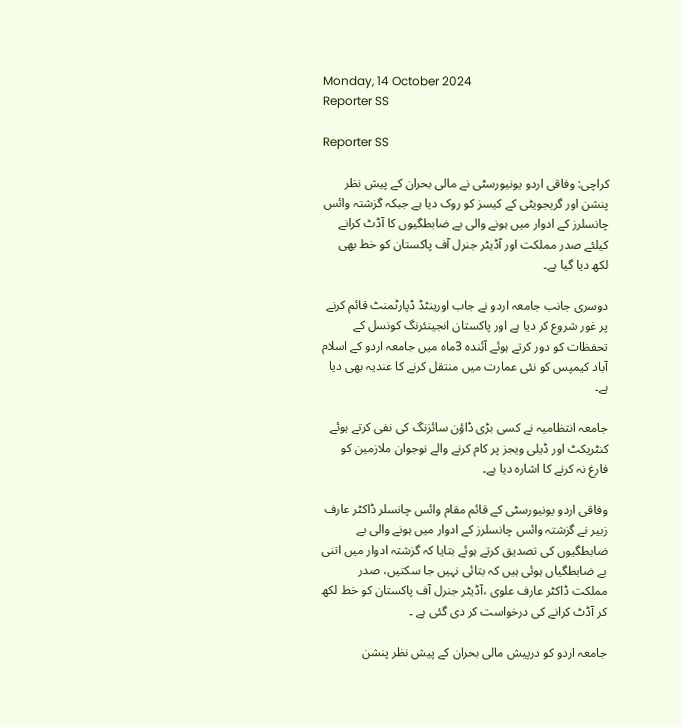Monday, 14 October 2024
Reporter SS

Reporter SS

کراچی: وفاقی اردو یونیورسٹی نے مالی بحران کے پیش نظر پنشن اور گریجویٹی کے کیسز کو روک دیا ہے جبکہ گزشتہ وائس چانسلرز کے ادوار میں ہونے والی بے ضابطگیوں کا آڈٹ کرانے کیلئے صدر مملکت اور آڈیٹر جنرل آف پاکستان کو خط بھی لکھ دیا گیا ہے۔

دوسری جانب جامعہ اردو نے جاب اورینٹڈ ڈپارٹمنٹ قائم کرنے پر غور شروع کر دیا ہے اور پاکستان انجینئرنگ کونسل کے تحفظات کو دور کرتے ہوئے آئندہ 3ماہ میں جامعہ اردو کے اسلام آباد کیمپس کو نئی عمارت میں منتقل کرنے کا عندیہ بھی دیا ہے۔

جامعہ انتظامیہ نے کسی بڑی ڈاؤن سائزنگ کی نفی کرتے ہوئے کنٹریکٹ اور ڈیلی ویجز پر کام کرنے والے نوجوان ملازمین کو فارغ نہ کرنے کا اشارہ دیا ہے۔

وفاقی اردو یونیورسٹی کے قائم مقام وائس چانسلر ڈاکٹر عارف زبیر نے گزشتہ وائس چانسلرز کے ادوار میں ہونے والی بے ضابطگیوں کی تصدیق کرتے ہوئے بتایا کہ گزشتہ ادوار میں اتنی بے ضابطگیاں ہوئی ہیں کہ بتائی نہیں جا سکتیں، صدر مملکت ڈاکٹر عارف علوی ،آڈیٹر جنرل آف پاکستان کو خط لکھ کر آڈٹ کرانے کی درخواست کر دی گئی ہے ۔

جامعہ اردو کو درپیش مالی بحران کے پیش نظر پنشن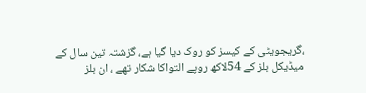،گریجویٹی کے کیسز کو روک دیا گیا ہے، گزشتہ تین سال کے میڈیکل بلز کے 54لاکھ روپے التواکا شکار تھے ، ان بلز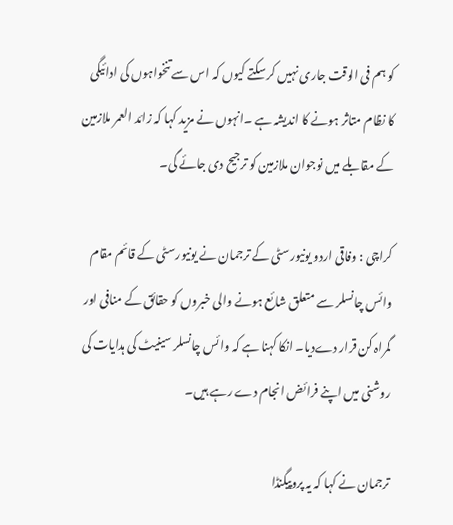کو ہم فی الوقت جاری نہیں کر سکتے کیوں کہ اس سے تنخواہوں کی ادائیگی کا نظام متاثر ہونے کا اندیشہ ہے ۔انہوں نے مزید کہا کہ زائد العمر ملازمین کے مقابلے میں نوجوان ملازمین کو ترجیح دی جائے گی۔

کراچی : وفاقی اردو یونیورسٹی کے ترجمان نے یونیورسٹی کے قائم مقام وائس چانسلر سے متعلق شائع ہونے والی خبروں کو حقائق کے منافی اور گمراہ کن قرار دےدیا۔ انکا کہنا ہے کہ وائس چانسلر سینیٹ کی ہدایات کی روشنی میں اپنے فرائض انجام دے رہے ہیں۔

ترجمان نے کہا کہ یہ پروپیگنڈا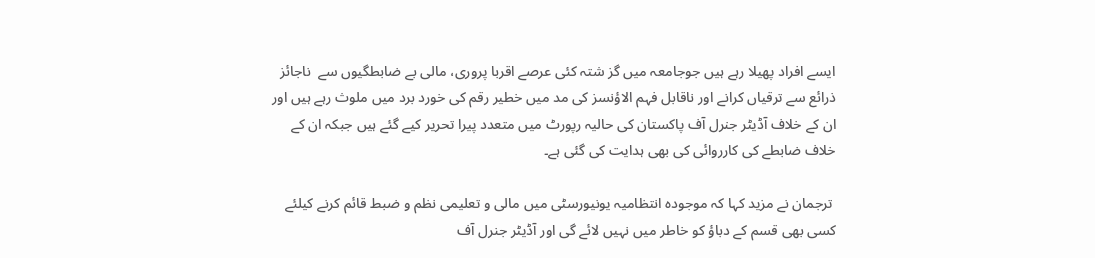ایسے افراد پھیلا رہے ہیں جوجامعہ میں گز شتہ کئی عرصے اقربا پروری، مالی بے ضابطگیوں سے  ناجائز ذرائع سے ترقیاں کرانے اور ناقابل فہم الاؤنسز کی مد میں خطیر رقم کی خورد برد میں ملوث رہے ہیں اور ان کے خلاف آڈیٹر جنرل آف پاکستان کی حالیہ رپورٹ میں متعدد پیرا تحریر کیے گئے ہیں جبکہ ان کے خلاف ضابطے کی کارروائی کی بھی ہدایت کی گئی ہے۔

 ترجمان نے مزید کہا کہ موجودہ انتظامیہ یونیورسٹی میں مالی و تعلیمی نظم و ضبط قائم کرنے کیلئے کسی بھی قسم کے دباؤ کو خاطر میں نہیں لائے گی اور آڈیٹر جنرل آف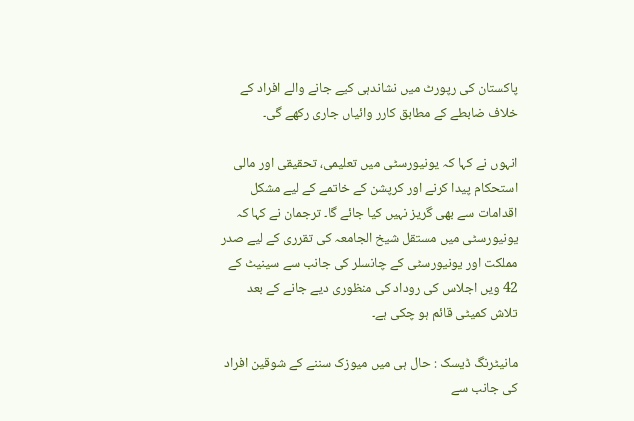پاکستان کی رپورٹ میں نشاندہی کیے جانے والے افراد کے خلاف ضابطے کے مطابق کارر وائیاں جاری رکھے گی۔

انہوں نے کہا کہ یونیورسٹی میں تعلیمی، تحقیقی اور مالی استحکام پیدا کرنے اور کرپشن کے خاتمے کے لیے مشکل اقدامات سے بھی گریز نہیں کیا جائے گا۔ ترجمان نے کہا کہ یونیورسٹی میں مستقل شیخ الجامعہ کی تقرری کے لیے صدر مملکت اور یونیورسٹی کے چانسلر کی جانب سے سینیٹ کے 42 ویں اجلاس کی روداد کی منظوری دیے جانے کے بعد تلاش کمیٹی قائم ہو چکی ہے۔

مانیٹرنگ ڈیسک : حال ہی میں میوزک سننے کے شوقین افراد کی جانب سے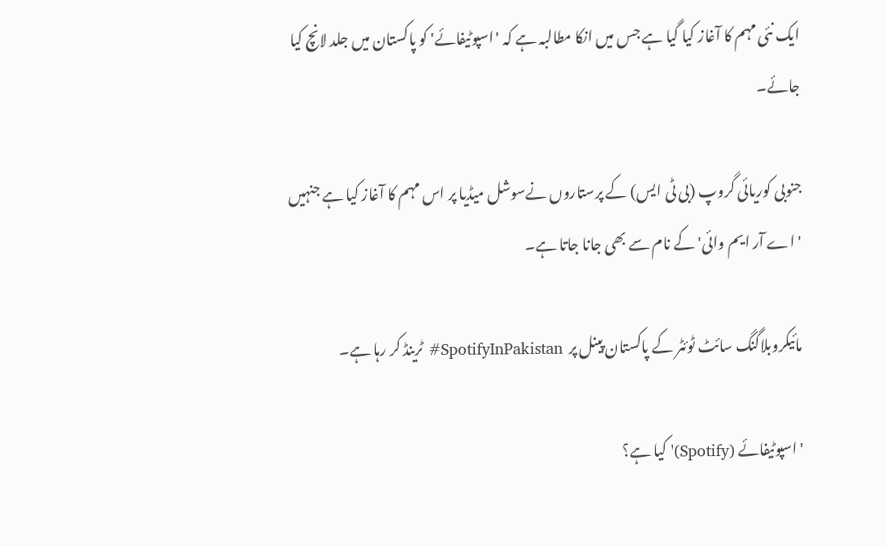ایک نئی مہم کا آغاز کیا گیا ہے جس میں انکا مطالبہ ہے کہ 'اسپوٹیفائے' کو پاکستان میں جلد لانچ کیا جائے۔

جنوبی کوریائی گروپ (بی ٹی ایس) کے پرستاروں نےسوشل میڈیا پر اس مہم کا آغاز کیا ہے جنہیں 'اے آر ایم وائی' کے نام سے بھی جانا جاتا ہے۔

مائیکروبلاگنگ سائٹ ٹوئٹر کے پاکستان پینل پر  SpotifyInPakistan# ٹرینڈ کر رہا ہے۔

'اسپوٹیفائے (Spotify)' کیا ہے؟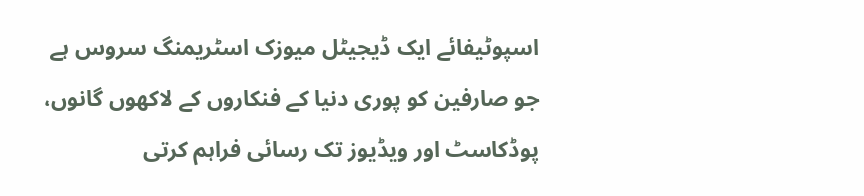اسپوٹیفائے ایک ڈیجیٹل میوزک اسٹریمنگ سروس ہے جو صارفین کو پوری دنیا کے فنکاروں کے لاکھوں گانوں، پوڈکاسٹ اور ویڈیوز تک رسائی فراہم کرتی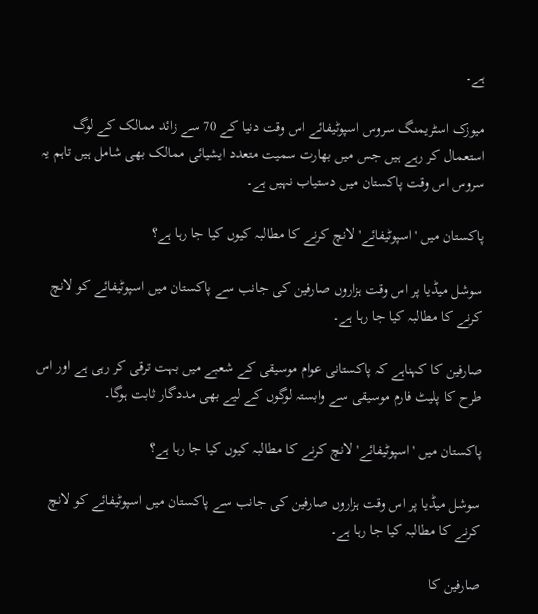ہے۔

میوزک اسٹریمنگ سروس اسپوٹیفائے اس وقت دنیا کے 70 سے زائد ممالک کے لوگ استعمال کر رہے ہیں جس میں بھارت سمیت متعدد ایشیائی ممالک بھی شامل ہیں تاہم یہ سروس اس وقت پاکستان میں دستیاب نہیں ہے۔

پاکستان میں 'اسپوٹیفائے' لانچ کرنے کا مطالبہ کیوں کیا جا رہا ہے؟

سوشل میڈیا پر اس وقت ہزاروں صارفین کی جانب سے پاکستان میں اسپوٹیفائے کو لانچ کرنے کا مطالبہ کیا جا رہا ہے۔

صارفین کا کہناہے کہ پاکستانی عوام موسیقی کے شعبے میں بہت ترقی کر رہی ہے اور اس طرح کا پلیٹ فارم موسیقی سے وابستہ لوگوں کے لیے بھی مددگار ثابت ہوگا۔

پاکستان میں 'اسپوٹیفائے' لانچ کرنے کا مطالبہ کیوں کیا جا رہا ہے؟

سوشل میڈیا پر اس وقت ہزاروں صارفین کی جانب سے پاکستان میں اسپوٹیفائے کو لانچ کرنے کا مطالبہ کیا جا رہا ہے۔

صارفین کا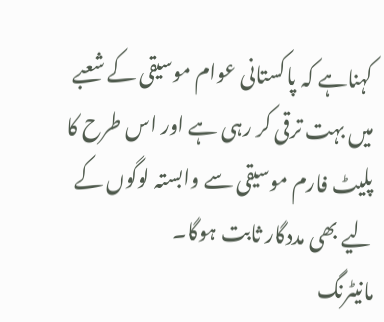کہناہے کہ پاکستانی عوام موسیقی کے شعبے میں بہت ترقی کر رہی ہے اور اس طرح کا پلیٹ فارم موسیقی سے وابستہ لوگوں کے لیے بھی مددگار ثابت ہوگا۔
مانیٹرنگ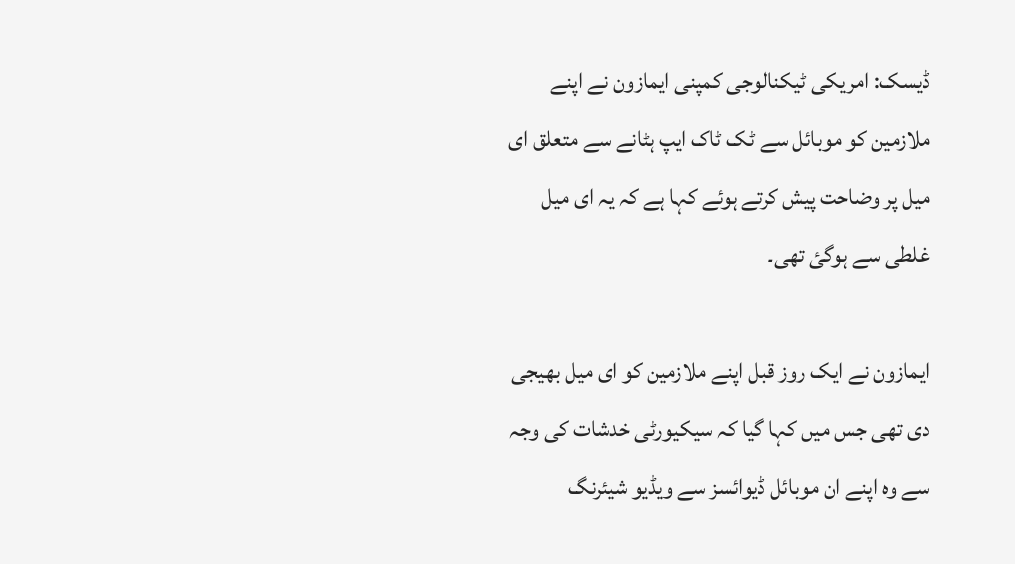ڈیسک: امریکی ٹیکنالوجی کمپنی ایمازون نے اپنے ملازمین کو موبائل سے ٹک ٹاک ایپ ہٹانے سے متعلق ای میل پر وضاحت پیش کرتے ہوئے کہا ہے کہ یہ ای میل غلطی سے ہوگئ تھی۔

ایمازون نے ایک روز قبل اپنے ملازمین کو ای میل بھیجی دی تھی جس میں کہا گیا کہ سیکیورٹی خدشات کی وجہ سے وہ اپنے ان موبائل ڈیوائسز سے ویڈیو شیئرنگ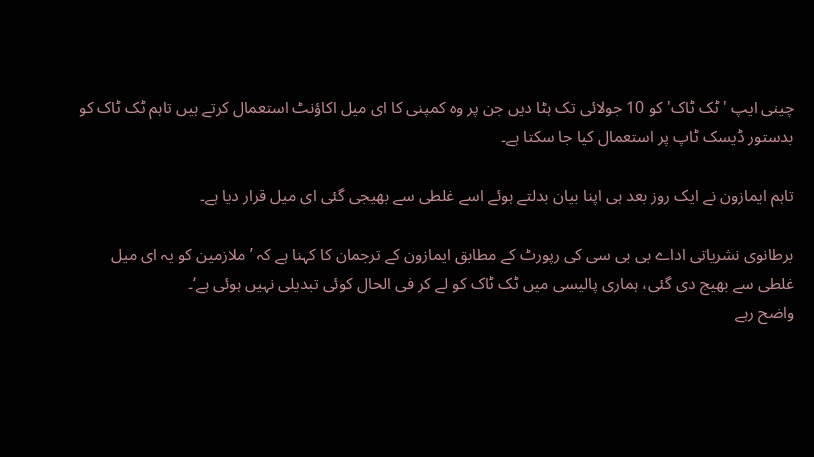چینی ایپ 'ٹک ٹاک' کو 10 جولائی تک ہٹا دیں جن پر وہ کمپنی کا ای میل اکاؤنٹ استعمال کرتے ہیں تاہم ٹک ٹاک کو بدستور ڈیسک ٹاپ پر استعمال کیا جا سکتا ہے۔

تاہم ایمازون نے ایک روز بعد ہی اپنا بیان بدلتے ہوئے اسے غلطی سے بھیجی گئی ای میل قرار دیا ہے۔

برطانوی نشریاتی اداے بی بی سی کی رپورٹ کے مطابق ایمازون کے ترجمان کا کہنا ہے کہ ’ملازمین کو یہ ای میل غلطی سے بھیج دی گئی، ہماری پالیسی میں ٹک ٹاک کو لے کر فی الحال کوئی تبدیلی نہیں ہوئی ہے‘۔
واضح رہے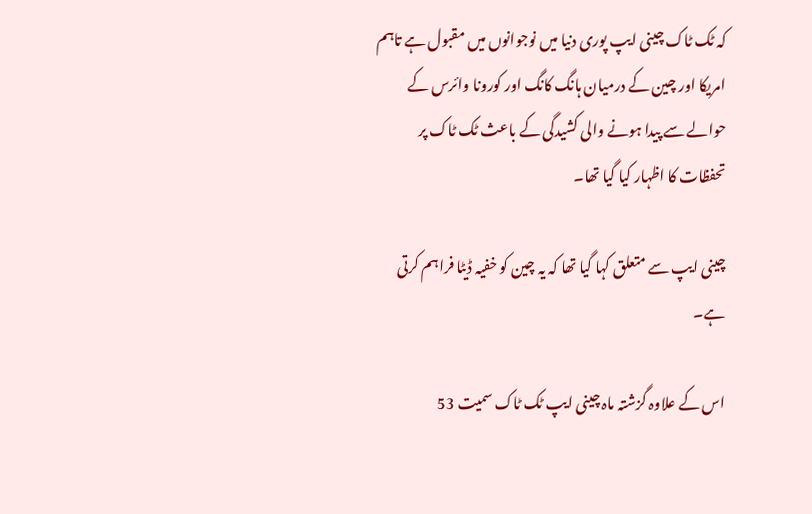کہ ٹک ٹاک چینی ایپ پوری دنیا میں نوجوانوں میں مقبول ہے تاہم امریکا اور چین کے درمیان ہانگ کانگ اور کورونا وائرس کے حوالے سے پیدا ہونے والی کشیدگی کے باعث ٹک ٹاک پر تحفظات کا اظہار کیا گیا تھا۔

چینی ایپ سے متعلق کہا گیا تھا کہ یہ چین کو خفیہ ڈیٹا فراہم کرتی ہے۔

اس کے علاوہ گزشتہ ماہ چینی ایپ ٹک ٹاک سمیت 53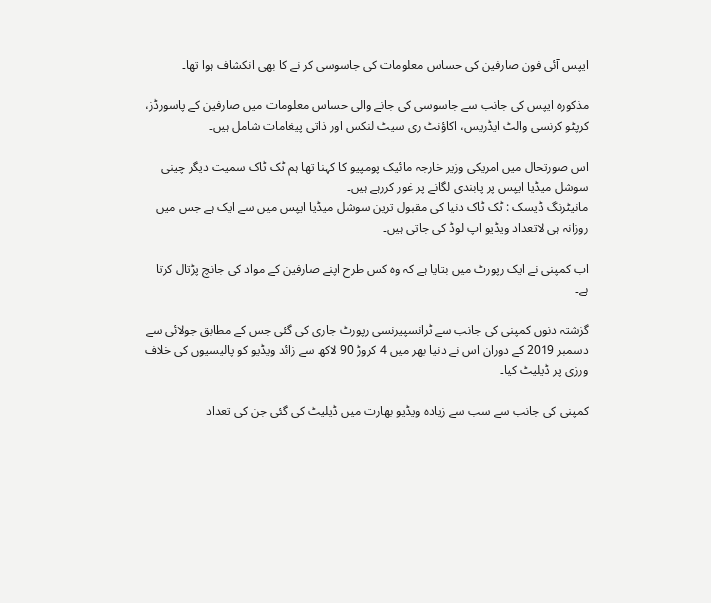ایپس آئی فون صارفین کی حساس معلومات کی جاسوسی کر نے کا بھی انکشاف ہوا تھا۔

مذکورہ ایپس کی جانب سے جاسوسی کی جانے والی حساس معلومات میں صارفین کے پاسورڈز، کرپٹو کرنسی والٹ ایڈریس، اکاؤنٹ ری سیٹ لنکس اور ذاتی پیغامات شامل ہیں۔

اس صورتحال میں امریکی وزیر خارجہ مائیک پومپیو کا کہنا تھا ہم ٹک ٹاک سمیت دیگر چینی سوشل میڈیا ایپس پر پابندی لگانے پر غور کررہے ہیں۔
مانیٹرنگ ڈیسک : ٹک ٹاک دنیا کی مقبول ترین سوشل میڈیا ایپس میں سے ایک ہے جس میں روزانہ ہی لاتعداد ویڈیو اپ لوڈ کی جاتی ہیں۔

اب کمپنی نے ایک رپورٹ میں بتایا ہے کہ وہ کس طرح اپنے صارفین کے مواد کی جانچ پڑتال کرتا ہے۔

گزشتہ دنوں کمپنی کی جانب سے ٹرانسپیرنسی رپورٹ جاری کی گئی جس کے مطابق جولائی سے دسمبر 2019 کے دوران اس نے دنیا بھر میں 4 کروڑ 90 لاکھ سے زائد ویڈیو کو پالیسیوں کی خلاف ورزی پر ڈیلیٹ کیا۔

کمپنی کی جانب سے سب سے زیادہ ویڈیو بھارت میں ڈیلیٹ کی گئی جن کی تعداد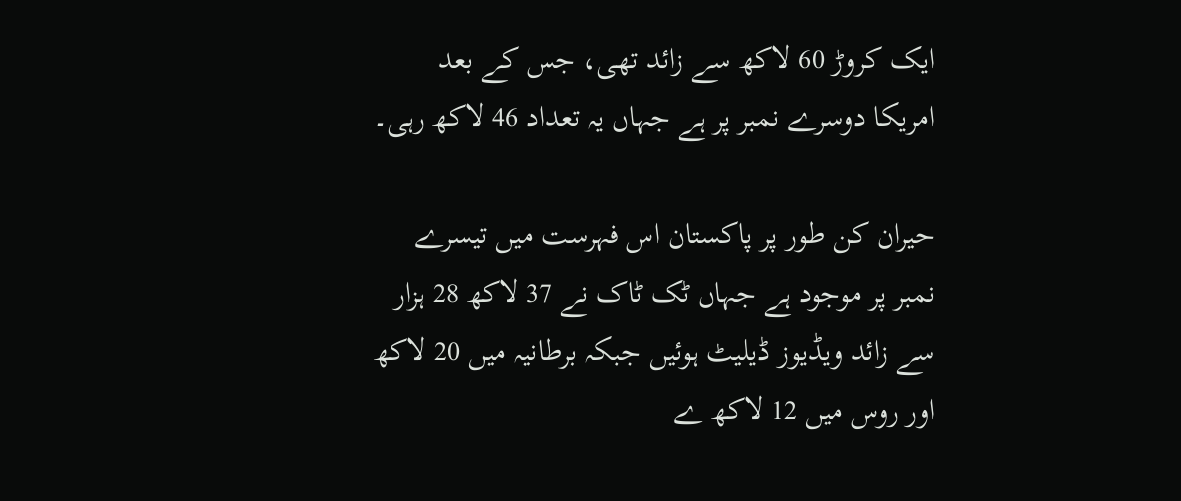ایک کروڑ 60 لاکھ سے زائد تھی، جس کے بعد امریکا دوسرے نمبر پر ہے جہاں یہ تعداد 46 لاکھ رہی۔

حیران کن طور پر پاکستان اس فہرست میں تیسرے نمبر پر موجود ہے جہاں ٹک ٹاک نے 37 لاکھ 28 ہزار سے زائد ویڈیوز ڈیلیٹ ہوئیں جبکہ برطانیہ میں 20 لاکھ اور روس میں 12 لاکھ ے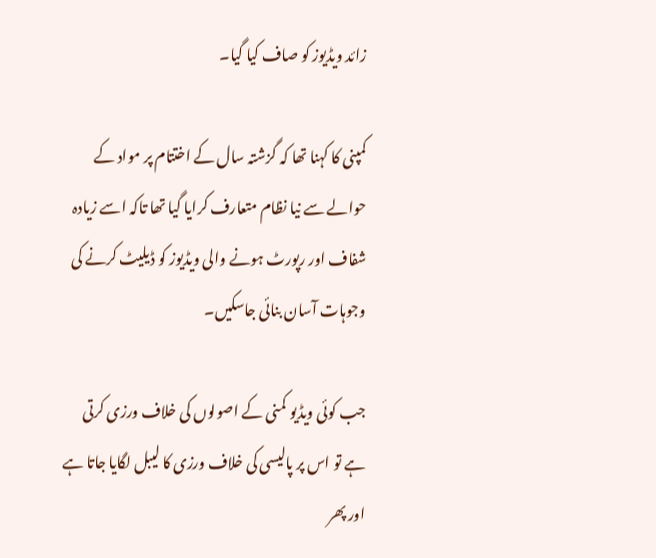زائد ویڈیوز کو صاف کیا گیا۔

کمپنی کا کہنا تھا کہ گزشتہ سال کے اختتام پر مواد کے حوالے سے نیا نظام متعارف کرایا گیا تھا تاکہ اسے زیادہ شفاف اور رپورٹ ہونے والی ویڈیوز کو ڈیلیٹ کرنے کی وجوہات آسان بنائی جاسکیں۔

جب کوئی ویڈیو کمنی کے اصولوں کی خلاف ورزی کرتی ہے تو اس پر پالیسی کی خلاف ورزی کا لیبل لگایا جاتا ہے اور پھر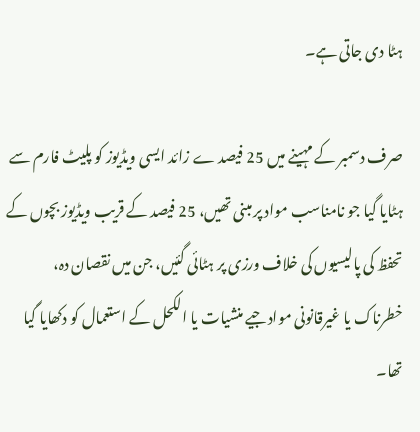ہٹا دی جاتی ہے۔

صرف دسمبر کے مہینے میں 25 فیصد ے زائد ایسی ویڈیوز کو پلیٹ فارم سے ہٹایا گیا جو نامناسب مواد پر مبنی تھیں، 25 فیصد کے قریب ویڈیوز بچوں کے تحفظ کی پالیسیوں کی خلاف ورزی پر ہٹائی گئیں، جن میں نقصان دہ، خطرناک یا غیرقانونی مواد جیے منشیات یا الکحل کے استعمال کو دکھایا گیا تھا۔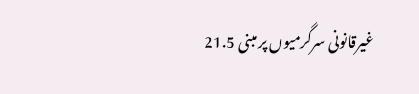غیرقانونی سرگرمیوں پر مبنی 21.5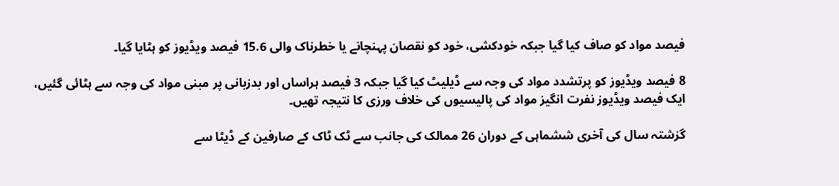فیصد مواد کو صاف کیا گیا جبکہ خودکشی، خود کو نقصان پہنچانے یا خطرناک والی 15.6 فیصد ویڈیوز کو ہٹایا گیا۔

8 فیصد ویڈیوز کو پرتشدد مواد کی وجہ سے ڈیلیٹ کیا گیا جبکہ 3 فیصد ہراساں اور بدزبانی پر مبنی مواد کی وجہ سے ہٹائی گئیں، ایک فیصد ویڈیوز نفرت انگیز مواد کی پالیسیوں کی خلاف ورزی کا نتیجہ تھیں۔

گزشتہ سال کی آخری ششماہی کے دوران 26 ممالک کی جانب سے ٹک ٹاک کے صارفین کے ڈیٹا سے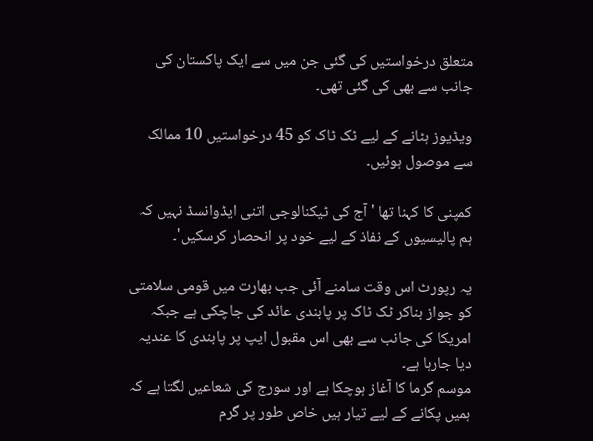متعلق درخواستیں کی گئی جن میں سے ایک پاکستان کی جانب سے بھی کی گئی تھی۔

ویڈیوز ہٹانے کے لیے ٹک ٹاک کو 45 درخواستیں 10 ممالک سے موصول ہوئیں۔

کمپنی کا کہنا تھا 'آج کی ٹیکنالوجی اتنی ایڈوانسڈ نہیں کہ ہم پالیسیوں کے نفاذ کے لیے خود پر انحصار کرسکیں'۔

یہ رپورٹ اس وقت سامنے آئی جب بھارت میں قومی سلامتی کو جواز بناکر ٹک ٹاک پر پابندی عائد کی جاچکی ہے جبکہ امریکا کی جانب سے بھی اس مقبول ایپ پر پابندی کا عندیہ دیا جارہا ہے۔
موسم گرما کا آغاز ہوچکا ہے اور سورج کی شعاعیں لگتا ہے کہ ہمیں پکانے کے لیے تیار ہیں خاص طور پر گرم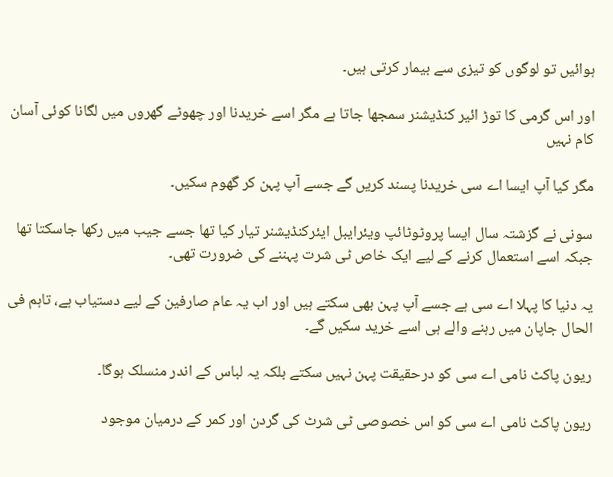ہوائیں تو لوگوں کو تیزی سے بیمار کرتی ہیں۔

اور اس گرمی کا توڑ ائیر کنڈیشنر سمجھا جاتا ہے مگر اسے خریدنا اور چھوٹے گھروں میں لگانا کوئی آسان کام نہیں

مگر کیا آپ ایسا اے سی خریدنا پسند کریں گے جسے آپ پہن کر گھوم سکیں۔

سونی نے گزشتہ سال ایسا پروٹوٹائپ ویئرایبل ایئرکنڈیشنر تیار کیا تھا جسے جیب میں رکھا جاسکتا تھا جبکہ اسے استعمال کرنے کے لیے ایک خاص ٹی شرت پہننے کی ضرورت تھی۔

یہ دنیا کا پہلا اے سی ہے جسے آپ پہن بھی سکتے ہیں اور اب یہ عام صارفین کے لیے دستیاب ہے، تاہم فی الحال جاپان میں رہنے والے ہی اسے خرید سکیں گے۔

ریون پاکٹ نامی اے سی کو درحقیقت پہن نہیں سکتے بلکہ یہ لباس کے اندر منسلک ہوگا۔

ریون پاکٹ نامی اے سی کو اس خصوصی ٹی شرٹ کی گردن اور کمر کے درمیان موجود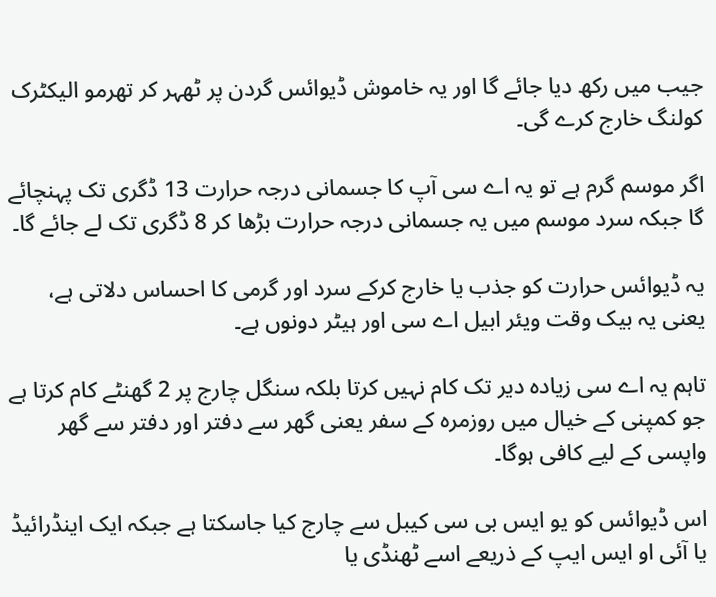جیب میں رکھ دیا جائے گا اور یہ خاموش ڈیوائس گردن پر ٹھہر کر تھرمو الیکٹرک کولنگ خارج کرے گی۔

اگر موسم گرم ہے تو یہ اے سی آپ کا جسمانی درجہ حرارت 13 ڈگری تک پہنچائے گا جبکہ سرد موسم میں یہ جسمانی درجہ حرارت بڑھا کر 8 ڈگری تک لے جائے گا۔

یہ ڈیوائس حرارت کو جذب یا خارج کرکے سرد اور گرمی کا احساس دلاتی ہے، یعنی یہ بیک وقت ویئر ابیل اے سی اور ہیٹر دونوں ہے۔

تاہم یہ اے سی زیادہ دیر تک کام نہیں کرتا بلکہ سنگل چارج پر 2 گھنٹے کام کرتا ہے جو کمپنی کے خیال میں روزمرہ کے سفر یعنی گھر سے دفتر اور دفتر سے گھر واپسی کے لیے کافی ہوگا۔

اس ڈیوائس کو یو ایس بی سی کیبل سے چارج کیا جاسکتا ہے جبکہ ایک اینڈرائیڈ یا آئی او ایس ایپ کے ذریعے اسے ٹھنڈی یا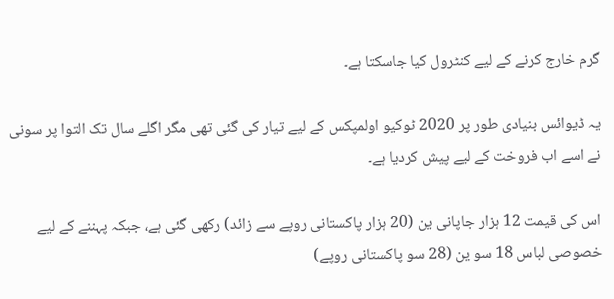گرم خارج کرنے کے لیے کنٹرول کیا جاسکتا ہے۔

یہ ڈیوائس بنیادی طور پر 2020 ٹوکیو اولمپکس کے لیے تیار کی گئی تھی مگر اگلے سال تک التوا پر سونی نے اسے اب فروخت کے لیے پیش کردیا ہے۔

اس کی قیمت 12 ہزار جاپانی ین (20 ہزار پاکستانی روپے سے زائد) رکھی گئی ہے، جبکہ پہننے کے لیے خصوصی لباس 18 سو ین (28 سو پاکستانی روپے)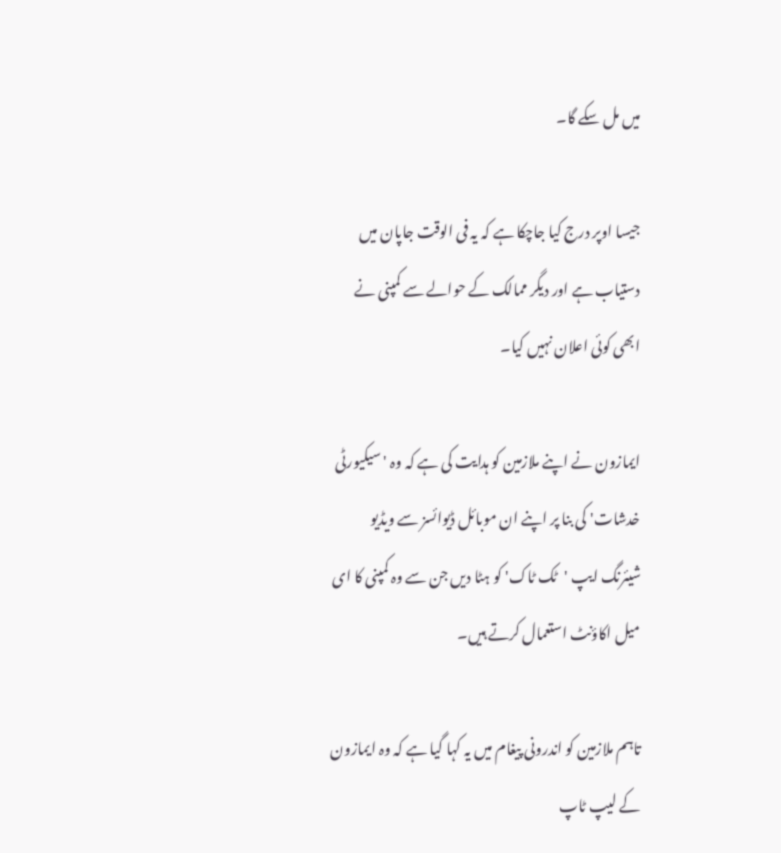میں مل سکے گا۔

جیسا اوپر درج کیا جاچکا ہے کہ یہ فی الوقت جاپان میں دستیاب ہے اور دیگر ممالک کے حوالے سے کمپنی نے ابھی کوئی اعلان نہیں کیا۔

ایمازون نے اپنے ملازمین کو ہدایت کی ہے کہ وہ 'سیکیورٹی خدشات' کی بنا پر اپنے ان موبائل ڈیوائسز سے ویڈیو شیئرنگ ایپ 'ٹک ٹاک' کو ہٹا دیں جن سے وہ کمپنی کا ای میل اکاؤنٹ استعمال کرتے ہیں۔

تاہم ملازمین کو اندرونی پیغام میں یہ کہا گیا ہے کہ وہ ایمازون کے لیپ ٹاپ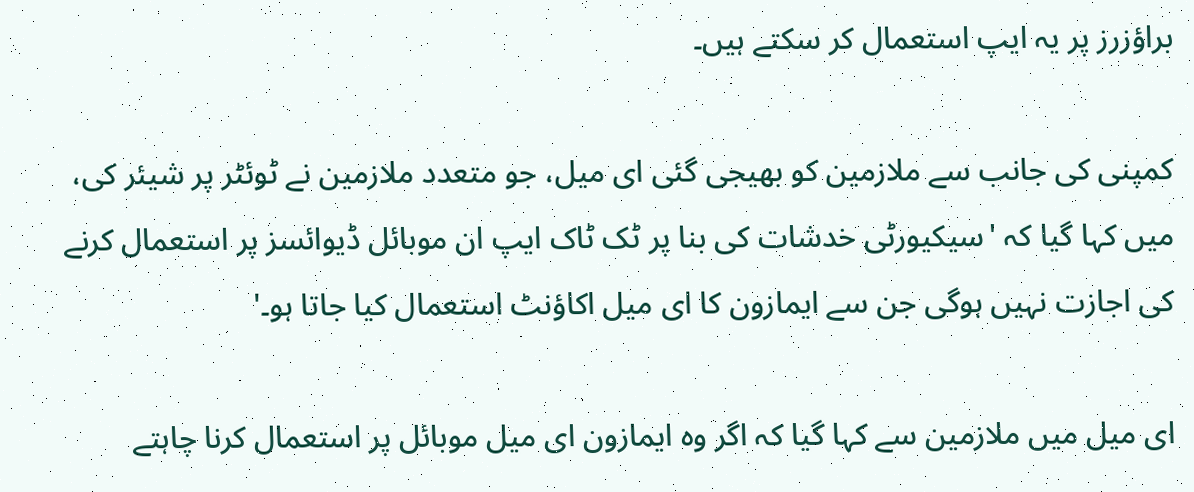براؤزرز پر یہ ایپ استعمال کر سکتے ہیں۔

کمپنی کی جانب سے ملازمین کو بھیجی گئی ای میل، جو متعدد ملازمین نے ٹوئٹر پر شیئر کی، میں کہا گیا کہ 'سیکیورٹی خدشات کی بنا پر ٹک ٹاک ایپ ان موبائل ڈیوائسز پر استعمال کرنے کی اجازت نہیں ہوگی جن سے ایمازون کا ای میل اکاؤنٹ استعمال کیا جاتا ہو۔'

ای میل میں ملازمین سے کہا گیا کہ اگر وہ ایمازون ای میل موبائل پر استعمال کرنا چاہتے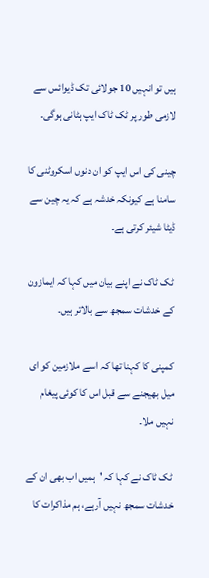ہیں تو انہیں 10 جولائی تک ڈیوائس سے لازمی طور پر ٹک ٹاک ایپ ہٹانی ہوگی۔

چینی کی اس ایپ کو ان دنوں اسکروٹنی کا سامنا ہے کیونکہ خدشہ ہے کہ یہ چین سے ڈیٹا شیئر کرتی ہے۔

ٹک ٹاک نے اپنے بیان میں کہا کہ ایمازون کے خدشات سمجھ سے بالاتر ہیں۔

کمپنی کا کہنا تھا کہ اسے ملازمین کو ای میل بھیجنے سے قبل اس کا کوئی پیغام نہیں ملا۔

ٹک ٹاک نے کہا کہ 'ہمیں اب بھی ان کے خدشات سمجھ نہیں آرہے، ہم مذاکرات کا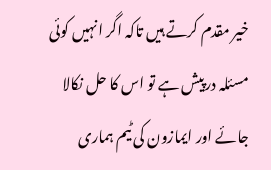خیر مقدم کرتے ہیں تاکہ اگر انہیں کوئی مسئلہ درپیش ہے تو اس کا حل نکالا جائے اور ایمازون کی ٹیم ہماری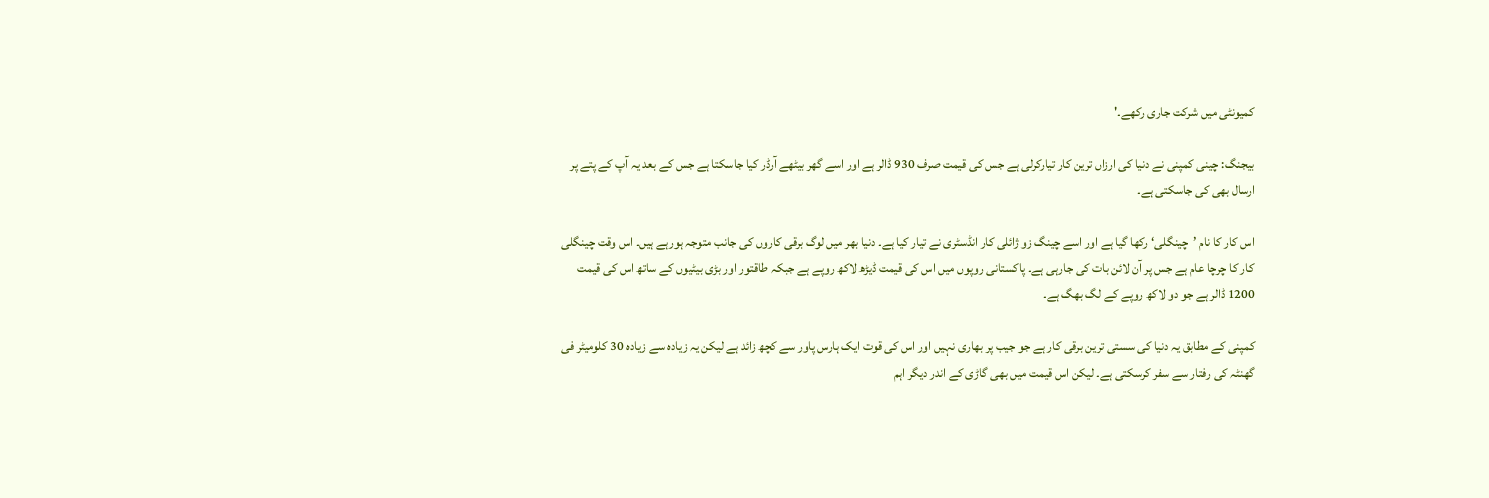کمیونٹی میں شرکت جاری رکھے۔'

بیجنگ: چینی کمپنی نے دنیا کی ارزاں ترین کار تیارکرلی ہے جس کی قیمت صرف 930 ڈالر ہے اور اسے گھر بیٹھے آرڈر کیا جاسکتا ہے جس کے بعد یہ آپ کے پتے پر ارسال بھی کی جاسکتی ہے۔

اس کار کا نام ’چینگلی‘ رکھا گیا ہے اور اسے چینگ زو ژائلی کار انڈسٹری نے تیار کیا ہے۔ دنیا بھر میں لوگ برقی کاروں کی جانب متوجہ ہورہے ہیں۔ اس وقت چینگلی کار کا چرچا عام ہے جس پر آن لائن بات کی جارہی ہے۔ پاکستانی روپوں میں اس کی قیمت ڈیڑھ لاکھ روپے ہے جبکہ طاقتور اور بڑی بیٹیوں کے ساتھ اس کی قیمت 1200 ڈالر ہے جو دو لاکھ روپے کے لگ بھگ ہے۔

کمپنی کے مطابق یہ دنیا کی سستی ترین برقی کار ہے جو جیب پر بھاری نہیں اور اس کی قوت ایک ہارس پاور سے کچھ زائد ہے لیکن یہ زیادہ سے زیادہ 30 کلومیٹر فی گھنٹہ کی رفتار سے سفر کرسکتی ہے۔ لیکن اس قیمت میں بھی گاڑی کے اندر دیگر اہم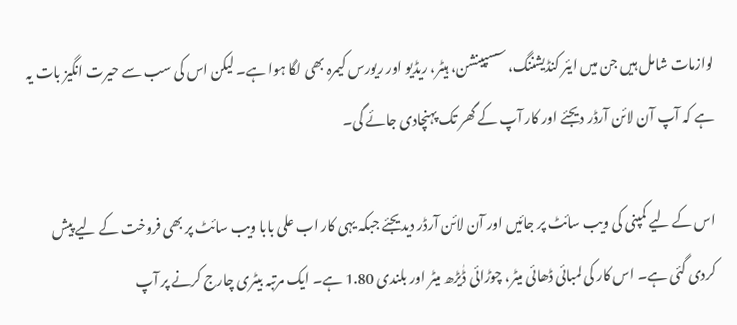لوازمات شامل ہیں جن میں ایئر کنڈیشننگ، سسپینشن، ہیٹر، ریڈیو اور ریورس کیمرہ بھی لگا ہوا ہے۔ لیکن اس کی سب سے حیرت انگیز بات یہ ہے کہ آپ آن لائن آرڈر دیجئے اور کار آپ کے گھر تک پہنچادی جائے گی۔

اس کے لیے کمپنی کی ویب سائٹ پر جائیں اور آن لائن آرڈر دیدیجئے جبکہ یہی کار اب علی بابا ویب سائٹ پر بھی فروخت کے لیے پیش کردی گئی ہے۔ اس کار کی لمبائی ڈھائی میٹر، چوڑائی ڈٰیڑھ میٹر اور بلندی 1.80 ہے۔ ایک مرتبہ بیٹری چارج کرنے پر آپ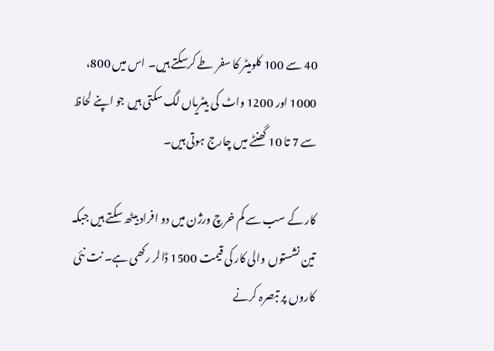40 سے 100 کلومیٹر کا سفر طے کرسکتے ہیں۔ اس میں 800، 1000 اور 1200 واٹ کی بیٹریاں لگ سکتی ہیں جو اپنے لحاظ سے 7 تا 10 گھنٹے میں چارج ہوتی ہیں۔

کار کے سب سے کم خرچ ورژن میں دو افراد بیٹھ سکتے ہیں جبکہ تین نشستوں والی کار کی قیمت 1500 ڈالر رکھی ہے۔ نت نئی کاروں پر تبصرہ کرنے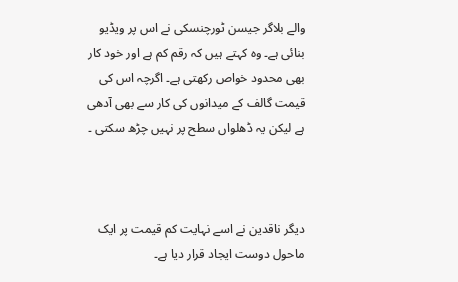والے بلاگر جیسن ٹورچنسکی نے اس پر ویڈیو بنائی ہے۔ وہ کہتے ہیں کہ رقم کم ہے اور خود کار بھی محدود خواص رکھتی ہے۔ اگرچہ اس کی قیمت گالف کے میدانوں کی کار سے بھی آدھی ہے لیکن یہ ڈھلواں سطح پر نہیں چڑھ سکتی ۔



دیگر ناقدین نے اسے نہایت کم قیمت پر ایک ماحول دوست ایجاد قرار دیا ہے۔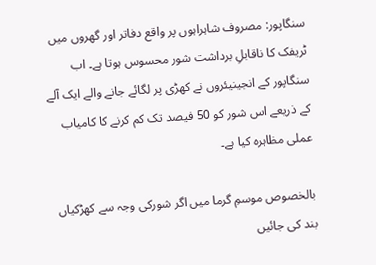سنگاپور: مصروف شاہراہوں پر واقع دفاتر اور گھروں میں ٹریفک کا ناقابلِ برداشت شور محسوس ہوتا ہے۔ اب سنگاپور کے انجینیئروں نے کھڑی پر لگائے جانے والے ایک آلے کے ذریعے اس شور کو 50 فیصد تک کم کرنے کا کامیاب عملی مظاہرہ کیا ہے۔

بالخصوص موسمِ گرما میں اگر شورکی وجہ سے کھڑکیاں بند کی جائیں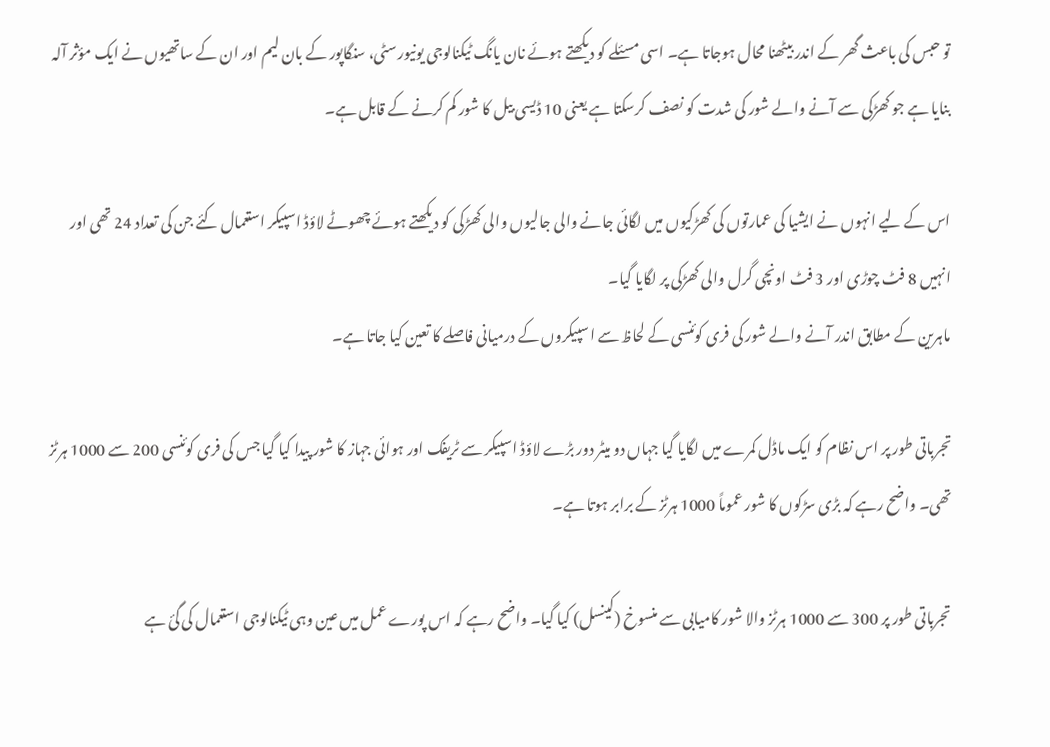تو حبس کی باعث گھر کے اندر بیٹھنا محال ہوجاتا ہے۔ اسی مسئلے کو دیکھتے ہوئے نان یانگ ٹیکنالوجی یونیورسٹی، سنگاپور کے بان لیم اور ان کے ساتھیوں نے ایک مؤثر آلہ بنایا ہے جو کھڑکی سے آنے والے شور کی شدت کو نصف کرسکتا ہے یعنی 10 ڈیسی بیل کا شور کم کرنے کے قابل ہے۔

اس کے لیے انہوں نے ایشیا کی عمارتوں کی کھڑکیوں میں لگائی جانے والی جالیوں والی کھڑکی کو دیکھتے ہوئے چھوٹے لاؤڈ اسپیکر استعمال کئے جن کی تعداد 24 تھی اور انہیں 8 فٹ چوڑی اور 3 فٹ اونچی گرل والی کھڑکی پر لگایا گیا۔
ماہرین کے مطابق اندر آنے والے شور کی فری کوئنسی کے لحاظ سے اسپیکروں کے درمیانی فاصلے کا تعین کیا جاتا ہے۔

تجرباتی طور پر اس نظام کو ایک ماڈل کمرے میں لگایا گیا جہاں دو میٹر دور بڑے لاؤڈ اسپیکر سے ٹریفک اور ہوائی جہاز کا شور پیدا کیا گیا جس کی فری کوئنسی 200 سے 1000 ہرٹز تھی۔ واضح رہے کہ بڑی سڑکوں کا شور عموماً 1000 ہرٹز کے برابر ہوتا ہے۔

تجرباتی طور پر 300 سے 1000 ہرٹز والا شور کامیابی سے منسوخ (کینسل) کیا گیا۔ واضح رہے کہ اس پورے عمل میں عین وہی ٹیکنالوجی استعمال کی گئ ہے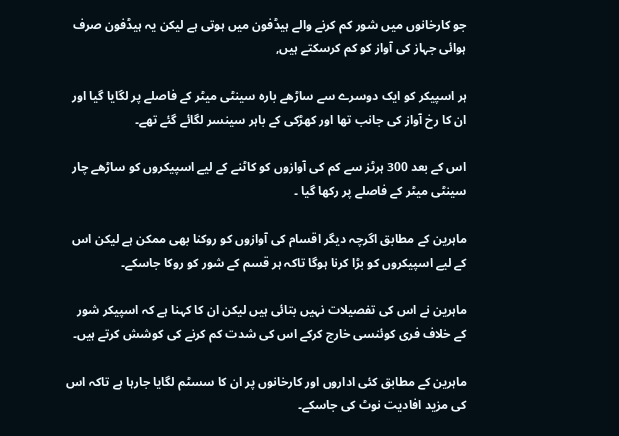جو کارخانوں میں شور کم کرنے والے ہیڈفون میں ہوتی ہے لیکن یہ ہیڈفون صرف ہوائی جہاز کی آواز کو کم کرسکتے ہیں,

ہر اسپیکر کو ایک دوسرے سے ساڑھے بارہ سینٹی میٹر کے فاصلے پر لگایا گیا اور ان کا رخ آواز کی جانب تھا اور کھڑکی کے باہر سینسر لگائے گئے تھے۔

اس کے بعد 300 ہرٹز سے کم کی آوازوں کو کاٹنے کے لیے اسپیکروں کو ساڑھے چار سینٹی میٹر کے فاصلے پر رکھا گیا ۔

ماہرین کے مطابق اگرچہ دیگر اقسام کی آوازوں کو روکنا بھی ممکن ہے لیکن اس کے لیے اسپیکروں کو بڑا کرنا ہوگا تاکہ ہر قسم کے شور کو روکا جاسکے۔

ماہرین نے اس کی تفصیلات نہیں بتائی ہیں لیکن ان کا کہنا ہے کہ اسپیکر شور کے خلاف فری کوئنسی خارج کرکے اس کی شدت کم کرنے کی کوشش کرتے ہیں۔

ماہرین کے مطابق کئی اداروں اور کارخانوں پر ان کا سسٹم لگایا جارہا ہے تاکہ اس کی مزید افادیت نوٹ کی جاسکے۔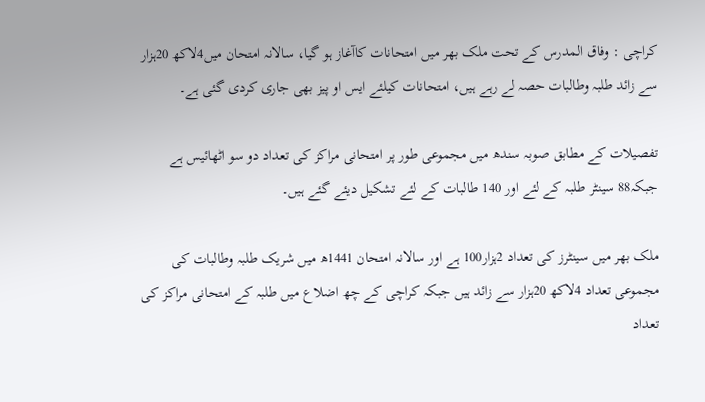کراچی : وفاق المدرس کے تحت ملک بھر میں امتحانات کاآغاز ہو گیا، سالانہ امتحان میں4لاکھ 20ہزار سے زائد طلبہ وطالبات حصہ لے رہے ہیں، امتحانات کیلئے ایس او پیز بھی جاری کردی گئی ہے۔

تفصیلات کے مطابق صوبہ سندھ میں مجموعی طور پر امتحانی مراکز کی تعداد دو سو اٹھائیس ہے جبکہ88 سینٹر طلبہ کے لئے اور 140 طالبات کے لئے تشکیل دیئے گئے ہیں۔

ملک بھر میں سینٹرز کی تعداد 2ہزار100 ہے اور سالانہ امتحان 1441ھ میں شریک طلبہ وطالبات کی مجموعی تعداد 4لاکھ 20ہزار سے زائد ہیں جبکہ کراچی کے چھ اضلاع میں طلبہ کے امتحانی مراکز کی تعداد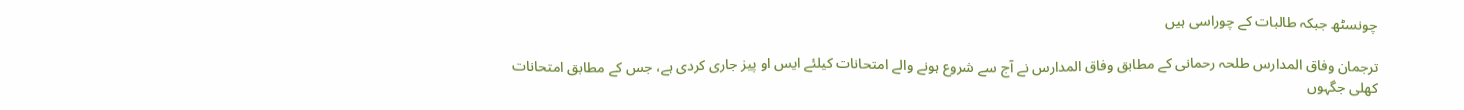چونسٹھ جبکہ طالبات کے چوراسی ہیں

ترجمان وفاق المدارس طلحہ رحمانی کے مطابق وفاق المدارس نے آج سے شروع ہونے والے امتحانات کیلئے ایس او پیز جاری کردی ہے، جس کے مطابق امتحانات کھلی جگہوں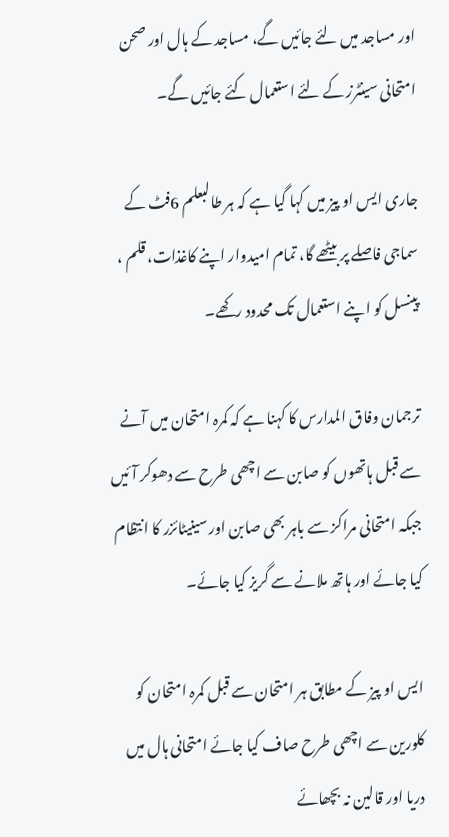اور مساجد میں لئے جائیں گے، مساجد کے ہال اور صحن امتحانی سینٹرز کے لئے استعمال کئے جائیں گے۔

جاری ایس او پیز میں کہا گیا ہے کہ ہر طالبعلم 6فٹ کے سماجی فاصلے پر بیٹھے گا، تمام امیدوار اپنے کاغذات، قلم ، پینسل کو اپنے استعمال تک محدود رکھے۔

ترجمان وفاق المدارس کا کہنا ہے کہ کمرہ امتحان میں آنے سے قبل ہاتھوں کو صابن سے اچھی طرح سے دھوکر آئیں جبکہ امتحانی مراکز سے باہر بھی صابن اور سینیٹائزر کا انتظام کیا جائے اور ہاتھ ملانے سے گریز کیا جائے۔

ایس او پیز کے مطابق ہر امتحان سے قبل کمرہ امتحان کو کلورین سے اچھی طرح صاف کیا جائے امتحانی ہال میں دریا اور قالین نہ بچھائے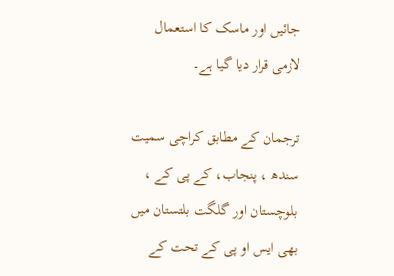جائیں اور ماسک کا استعمال لازمی قرار دیا گیا ہے۔

ترجمان کے مطابق کراچی سمیت سندھ ، پنجاب، کے پی کے ، بلوچستان اور گلگت بلتستان میں بھی ایس او پی کے تحت کے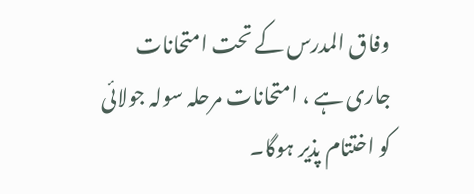وفاق المدرس کے تحت امتحانات جاری ہے ، امتحانات مرحلہ سولہ جولائی کو اختتام پذیر ہوگا۔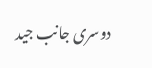دوسری جانب جید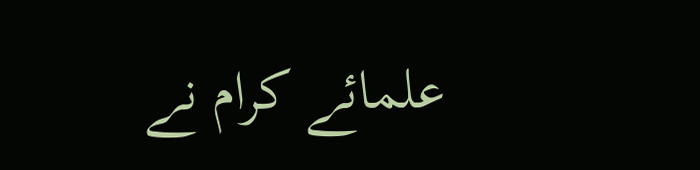علمائے کرام نے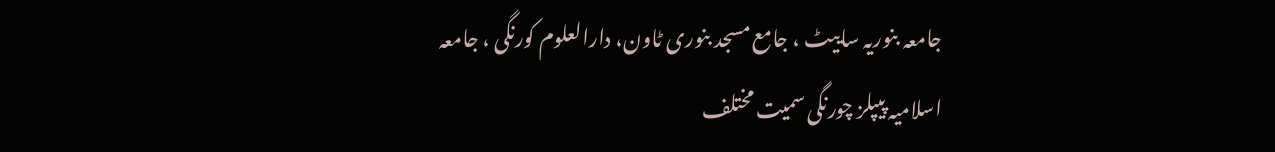جامعہ بنوریہ ساییٹ ، جامع مسجد بنوری ٹاون، دارالعلوم کورنگی ، جامعہ اسلامیہ پیپلز چورنگی سمیت مختلف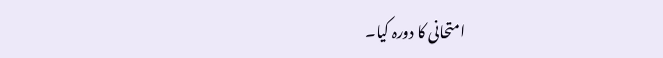امتحانی کا دورہ کیا۔